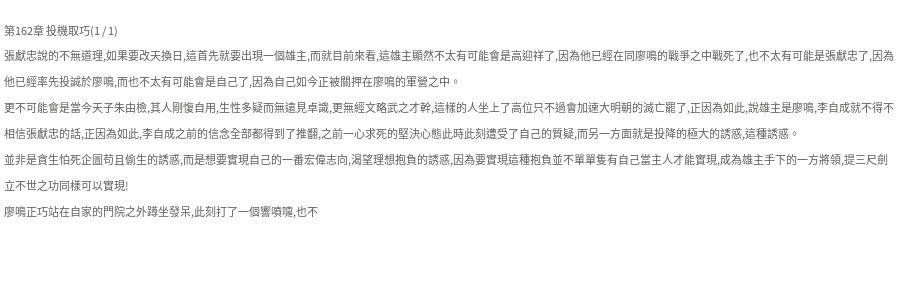第162章 投機取巧(1 / 1)
張獻忠說的不無道理,如果要改天換日,這首先就要出現一個雄主,而就目前來看,這雄主顯然不太有可能會是高迎祥了,因為他已經在同廖鳴的戰爭之中戰死了,也不太有可能是張獻忠了,因為他已經率先投誠於廖鳴,而也不太有可能會是自己了,因為自己如今正被關押在廖鳴的軍營之中。
更不可能會是當今天子朱由檢,其人剛愎自用,生性多疑而無遠見卓識,更無經文略武之才幹,這樣的人坐上了高位只不過會加速大明朝的滅亡罷了,正因為如此,說雄主是廖鳴,李自成就不得不相信張獻忠的話,正因為如此,李自成之前的信念全部都得到了推翻,之前一心求死的堅決心態此時此刻遭受了自己的質疑,而另一方面就是投降的極大的誘惑,這種誘惑。
並非是貪生怕死企圖苟且偷生的誘惑,而是想要實現自己的一番宏偉志向,渴望理想抱負的誘惑,因為要實現這種抱負並不單單隻有自己當主人才能實現,成為雄主手下的一方將領,提三尺劍立不世之功同樣可以實現!
廖鳴正巧站在自家的門院之外蹲坐發呆,此刻打了一個響噴嚏,也不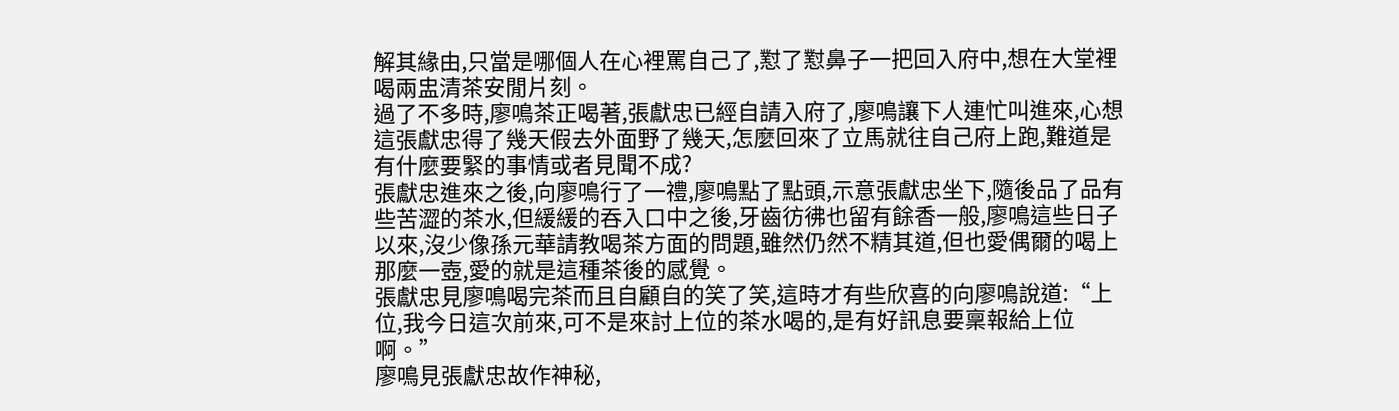解其緣由,只當是哪個人在心裡罵自己了,懟了懟鼻子一把回入府中,想在大堂裡喝兩盅清茶安閒片刻。
過了不多時,廖鳴茶正喝著,張獻忠已經自請入府了,廖鳴讓下人連忙叫進來,心想這張獻忠得了幾天假去外面野了幾天,怎麼回來了立馬就往自己府上跑,難道是有什麼要緊的事情或者見聞不成?
張獻忠進來之後,向廖鳴行了一禮,廖鳴點了點頭,示意張獻忠坐下,隨後品了品有些苦澀的茶水,但緩緩的吞入口中之後,牙齒彷彿也留有餘香一般,廖鳴這些日子以來,沒少像孫元華請教喝茶方面的問題,雖然仍然不精其道,但也愛偶爾的喝上那麼一壺,愛的就是這種茶後的感覺。
張獻忠見廖鳴喝完茶而且自顧自的笑了笑,這時才有些欣喜的向廖鳴說道:“上位,我今日這次前來,可不是來討上位的茶水喝的,是有好訊息要稟報給上位啊。”
廖鳴見張獻忠故作神秘,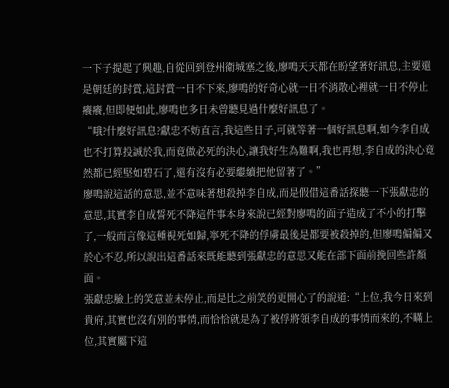一下子提起了興趣,自從回到登州衛城塞之後,廖鳴天天都在盼望著好訊息,主要還是朝廷的封賞,這封賞一日不下來,廖鳴的好奇心就一日不消散心裡就一日不停止癢癢,但即便如此,廖鳴也多日未曾聽見過什麼好訊息了。
“哦?什麼好訊息?獻忠不妨直言,我這些日子,可就等著一個好訊息啊,如今李自成也不打算投誠於我,而竟做必死的決心,讓我好生為難啊,我也再想,李自成的決心竟然都已經堅如碧石了,還有沒有必要繼續把他留著了。”
廖鳴說這話的意思,並不意味著想殺掉李自成,而是假借這番話探聽一下張獻忠的意思,其實李自成誓死不降這件事本身來說已經對廖鳴的面子造成了不小的打擊了,一般而言像這種視死如歸,寧死不降的俘虜最後是都要被殺掉的,但廖鳴偏偏又於心不忍,所以說出這番話來既能聽到張獻忠的意思又能在部下面前挽回些許顏面。
張獻忠臉上的笑意並未停止,而是比之前笑的更開心了的說道:“上位,我今日來到貴府,其實也沒有別的事情,而恰恰就是為了被俘將領李自成的事情而來的,不瞞上位,其實屬下這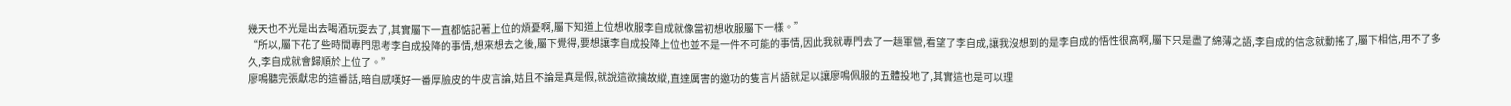幾天也不光是出去喝酒玩耍去了,其實屬下一直都惦記著上位的煩憂啊,屬下知道上位想收服李自成就像當初想收服屬下一樣。”
“所以,屬下花了些時間專門思考李自成投降的事情,想來想去之後,屬下覺得,要想讓李自成投降上位也並不是一件不可能的事情,因此我就專門去了一趟軍營,看望了李自成,讓我沒想到的是李自成的悟性很高啊,屬下只是盡了綿薄之語,李自成的信念就動搖了,屬下相信,用不了多久,李自成就會歸順於上位了。”
廖鳴聽完張獻忠的這番話,暗自感嘆好一番厚臉皮的牛皮言論,姑且不論是真是假,就說這欲擒故縱,直達厲害的邀功的隻言片語就足以讓廖鳴佩服的五體投地了,其實這也是可以理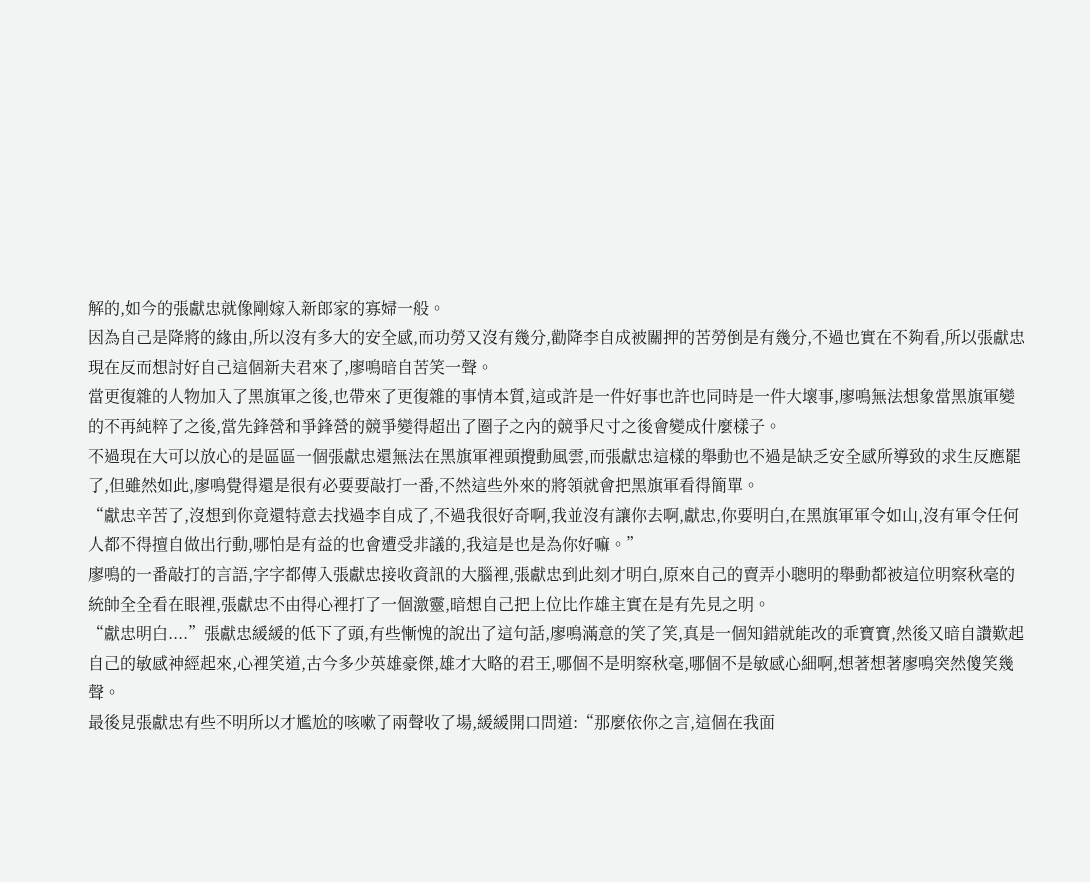解的,如今的張獻忠就像剛嫁入新郎家的寡婦一般。
因為自己是降將的緣由,所以沒有多大的安全感,而功勞又沒有幾分,勸降李自成被關押的苦勞倒是有幾分,不過也實在不夠看,所以張獻忠現在反而想討好自己這個新夫君來了,廖鳴暗自苦笑一聲。
當更復雜的人物加入了黑旗軍之後,也帶來了更復雜的事情本質,這或許是一件好事也許也同時是一件大壞事,廖鳴無法想象當黑旗軍變的不再純粹了之後,當先鋒營和爭鋒營的競爭變得超出了圈子之內的競爭尺寸之後會變成什麼樣子。
不過現在大可以放心的是區區一個張獻忠還無法在黑旗軍裡頭攪動風雲,而張獻忠這樣的舉動也不過是缺乏安全感所導致的求生反應罷了,但雖然如此,廖鳴覺得還是很有必要要敲打一番,不然這些外來的將領就會把黑旗軍看得簡單。
“獻忠辛苦了,沒想到你竟還特意去找過李自成了,不過我很好奇啊,我並沒有讓你去啊,獻忠,你要明白,在黑旗軍軍令如山,沒有軍令任何人都不得擅自做出行動,哪怕是有益的也會遭受非議的,我這是也是為你好嘛。”
廖鳴的一番敲打的言語,字字都傳入張獻忠接收資訊的大腦裡,張獻忠到此刻才明白,原來自己的賣弄小聰明的舉動都被這位明察秋毫的統帥全全看在眼裡,張獻忠不由得心裡打了一個激靈,暗想自己把上位比作雄主實在是有先見之明。
“獻忠明白....”張獻忠緩緩的低下了頭,有些慚愧的說出了這句話,廖鳴滿意的笑了笑,真是一個知錯就能改的乖寶寶,然後又暗自讚歎起自己的敏感神經起來,心裡笑道,古今多少英雄豪傑,雄才大略的君王,哪個不是明察秋毫,哪個不是敏感心細啊,想著想著廖鳴突然傻笑幾聲。
最後見張獻忠有些不明所以才尷尬的咳嗽了兩聲收了場,緩緩開口問道:“那麼依你之言,這個在我面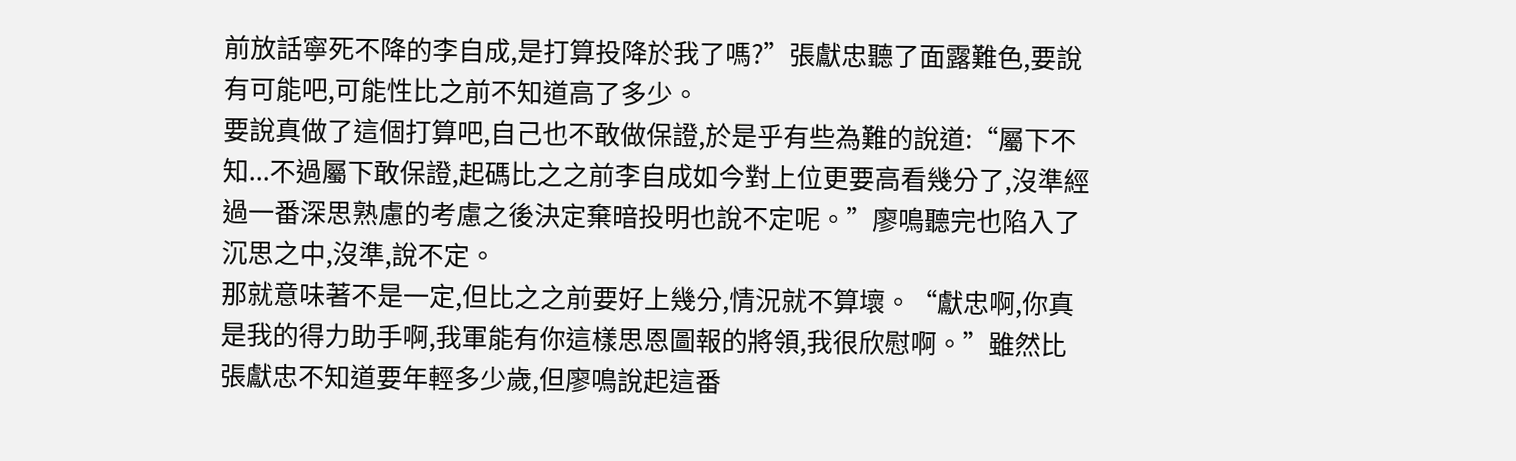前放話寧死不降的李自成,是打算投降於我了嗎?”張獻忠聽了面露難色,要說有可能吧,可能性比之前不知道高了多少。
要說真做了這個打算吧,自己也不敢做保證,於是乎有些為難的說道:“屬下不知...不過屬下敢保證,起碼比之之前李自成如今對上位更要高看幾分了,沒準經過一番深思熟慮的考慮之後決定棄暗投明也說不定呢。”廖鳴聽完也陷入了沉思之中,沒準,說不定。
那就意味著不是一定,但比之之前要好上幾分,情況就不算壞。“獻忠啊,你真是我的得力助手啊,我軍能有你這樣思恩圖報的將領,我很欣慰啊。”雖然比張獻忠不知道要年輕多少歲,但廖鳴說起這番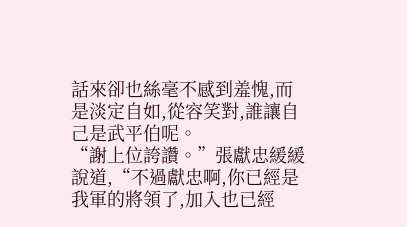話來卻也絲毫不感到羞愧,而是淡定自如,從容笑對,誰讓自己是武平伯呢。
“謝上位誇讚。”張獻忠緩緩說道,“不過獻忠啊,你已經是我軍的將領了,加入也已經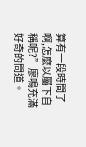算有一段時間了啊,怎麼以屬下自稱呢?”廖鳴充滿好奇的問道。